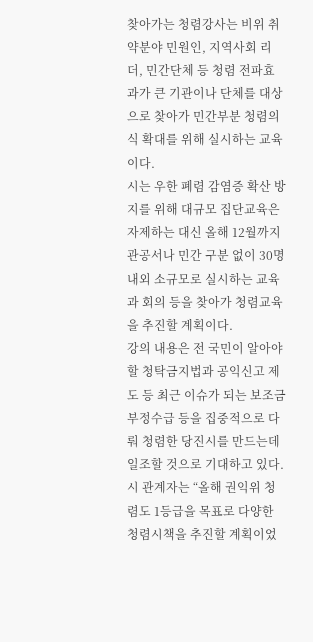찾아가는 청렴강사는 비위 취약분야 민원인, 지역사회 리더, 민간단체 등 청렴 전파효과가 큰 기관이나 단체를 대상으로 찾아가 민간부분 청렴의식 확대를 위해 실시하는 교육이다.
시는 우한 폐렴 감염증 확산 방지를 위해 대규모 집단교육은 자제하는 대신 올해 12월까지 관공서나 민간 구분 없이 30명 내외 소규모로 실시하는 교육과 회의 등을 찾아가 청렴교육을 추진할 계획이다.
강의 내용은 전 국민이 알아야 할 청탁금지법과 공익신고 제도 등 최근 이슈가 되는 보조금 부정수급 등을 집중적으로 다뤄 청렴한 당진시를 만드는데 일조할 것으로 기대하고 있다.
시 관계자는 “올해 권익위 청렴도 1등급을 목표로 다양한 청렴시책을 추진할 계획이었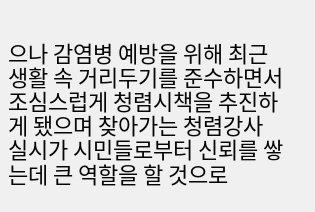으나 감염병 예방을 위해 최근 생활 속 거리두기를 준수하면서 조심스럽게 청렴시책을 추진하게 됐으며 찾아가는 청렴강사 실시가 시민들로부터 신뢰를 쌓는데 큰 역할을 할 것으로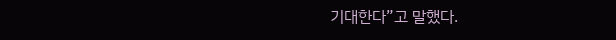기대한다”고 말했다.